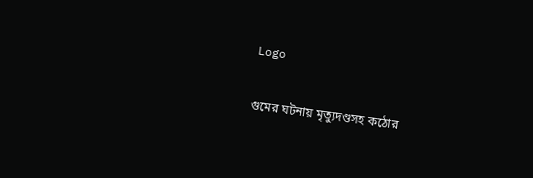Logo

গুমের ঘটনায় মৃত্যুদণ্ডসহ কঠোর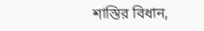শাস্তির বিধান,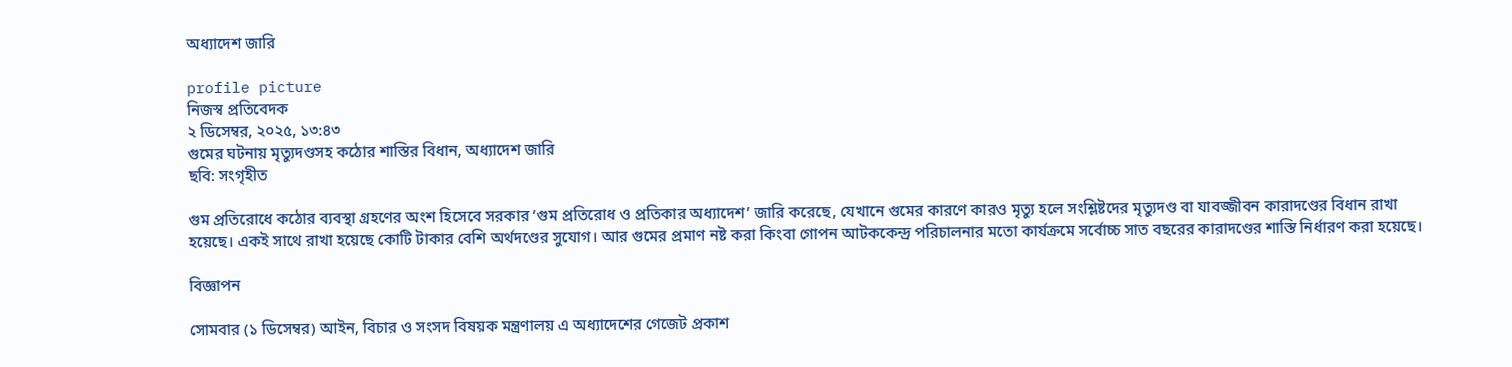অধ্যাদেশ জারি

profile picture
নিজস্ব প্রতিবেদক
২ ডিসেম্বর, ২০২৫, ১৩:৪৩
গুমের ঘটনায় মৃত্যুদণ্ডসহ কঠোর শাস্তির বিধান, অধ্যাদেশ জারি
ছবি: সংগৃহীত

গুম প্রতিরোধে কঠোর ব্যবস্থা গ্রহণের অংশ হিসেবে সরকার ‘গুম প্রতিরোধ ও প্রতিকার অধ্যাদেশ’ জারি করেছে, যেখানে গুমের কারণে কারও মৃত্যু হলে সংশ্লিষ্টদের মৃত্যুদণ্ড বা যাবজ্জীবন কারাদণ্ডের বিধান রাখা হয়েছে। একই সাথে রাখা হয়েছে কোটি টাকার বেশি অর্থদণ্ডের সুযোগ। আর গুমের প্রমাণ নষ্ট করা কিংবা গোপন আটককেন্দ্র পরিচালনার মতো কার্যক্রমে সর্বোচ্চ সাত বছরের কারাদণ্ডের শাস্তি নির্ধারণ করা হয়েছে।

বিজ্ঞাপন

সোমবার (১ ডিসেম্বর) আইন, বিচার ও সংসদ বিষয়ক মন্ত্রণালয় এ অধ্যাদেশের গেজেট প্রকাশ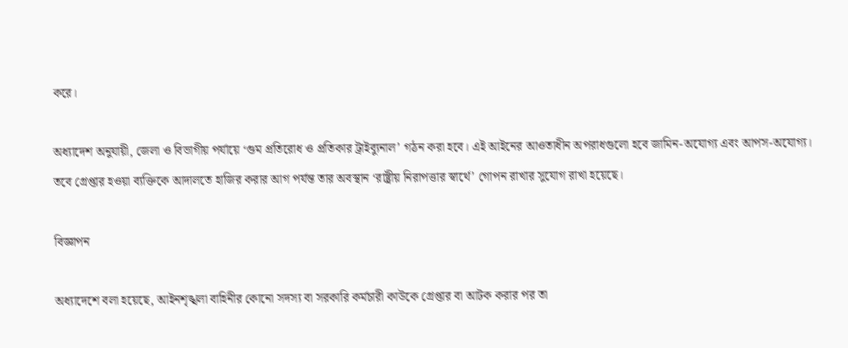করে।

অধ্যাদেশ অনুযায়ী, জেলা ও বিভাগীয় পর্যায়ে ‘গুম প্রতিরোধ ও প্রতিকার ট্রাইব্যুনাল’ গঠন করা হবে। এই আইনের আওতাধীন অপরাধগুলো হবে জামিন-অযোগ্য এবং আপস-অযোগ্য। তবে গ্রেপ্তার হওয়া ব্যক্তিকে আদালতে হাজির করার আগ পর্যন্ত তার অবস্থান ‘রাষ্ট্রীয় নিরাপত্তার স্বার্থে’ গোপন রাখার সুযোগ রাখা হয়েছে।

বিজ্ঞাপন

অধ্যাদেশে বলা হয়েছে, আইনশৃঙ্খলা বাহিনীর কোনো সদস্য বা সরকারি কর্মচারী কাউকে গ্রেপ্তার বা আটক করার পর তা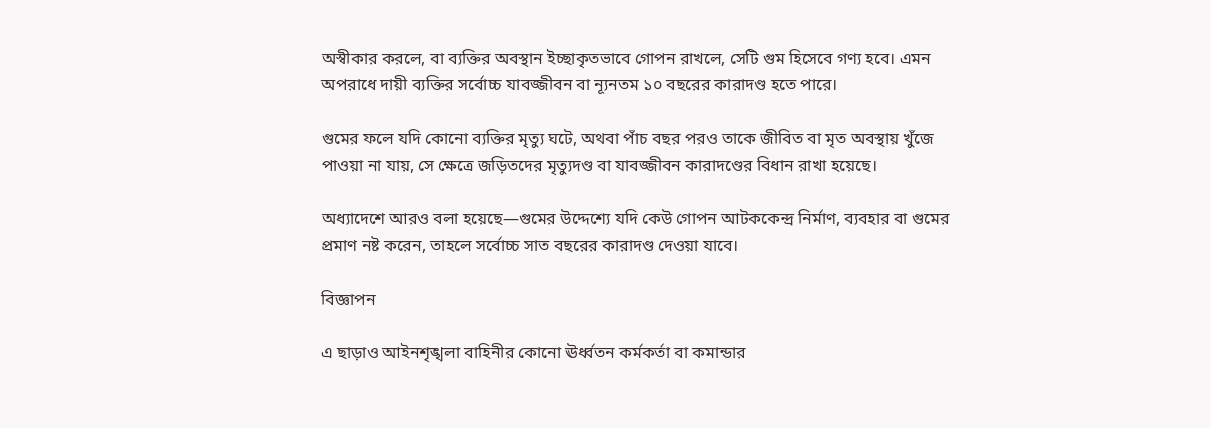অস্বীকার করলে, বা ব্যক্তির অবস্থান ইচ্ছাকৃতভাবে গোপন রাখলে, সেটি গুম হিসেবে গণ্য হবে। এমন অপরাধে দায়ী ব্যক্তির সর্বোচ্চ যাবজ্জীবন বা ন্যূনতম ১০ বছরের কারাদণ্ড হতে পারে।

গুমের ফলে যদি কোনো ব্যক্তির মৃত্যু ঘটে, অথবা পাঁচ বছর পরও তাকে জীবিত বা মৃত অবস্থায় খুঁজে পাওয়া না যায়, সে ক্ষেত্রে জড়িতদের মৃত্যুদণ্ড বা যাবজ্জীবন কারাদণ্ডের বিধান রাখা হয়েছে।

অধ্যাদেশে আরও বলা হয়েছে—গুমের উদ্দেশ্যে যদি কেউ গোপন আটককেন্দ্র নির্মাণ, ব্যবহার বা গুমের প্রমাণ নষ্ট করেন, তাহলে সর্বোচ্চ সাত বছরের কারাদণ্ড দেওয়া যাবে।

বিজ্ঞাপন

এ ছাড়াও আইনশৃঙ্খলা বাহিনীর কোনো ঊর্ধ্বতন কর্মকর্তা বা কমান্ডার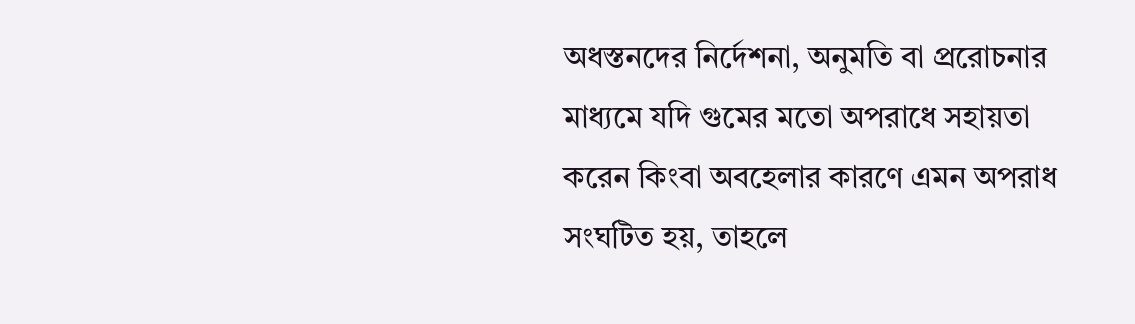অধস্তনদের নির্দেশনা, অনুমতি বা প্ররোচনার মাধ্যমে যদি গুমের মতো অপরাধে সহায়তা করেন কিংবা অবহেলার কারণে এমন অপরাধ সংঘটিত হয়, তাহলে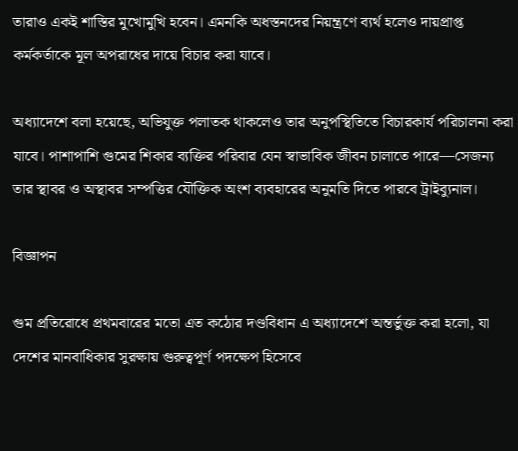তারাও একই শাস্তির মুখোমুখি হবেন। এমনকি অধস্তনদের নিয়ন্ত্রণে ব্যর্থ হলেও দায়প্রাপ্ত কর্মকর্তাকে মূল অপরাধের দায়ে বিচার করা যাবে।

অধ্যাদেশে বলা হয়েছে, অভিযুক্ত পলাতক থাকলেও তার অনুপস্থিতিতে বিচারকার্য পরিচালনা করা যাবে। পাশাপাশি গুমের শিকার ব্যক্তির পরিবার যেন স্বাভাবিক জীবন চালাতে পারে—সেজন্য তার স্থাবর ও অস্থাবর সম্পত্তির যৌক্তিক অংশ ব্যবহারের অনুমতি দিতে পারবে ট্রাইব্যুনাল।

বিজ্ঞাপন

গুম প্রতিরোধে প্রথমবারের মতো এত কঠোর দণ্ডবিধান এ অধ্যাদেশে অন্তর্ভুক্ত করা হলো, যা দেশের মানবাধিকার সুরক্ষায় গুরুত্বপূর্ণ পদক্ষেপ হিসেবে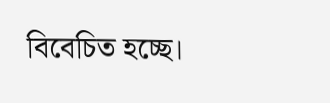বিবেচিত হচ্ছে।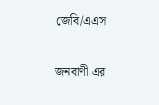জেবি/এএস

জনবাণী এর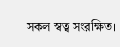সকল স্বত্ব সংরক্ষিত।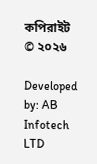কপিরাইট © ২০২৬

Developed by: AB Infotech LTD